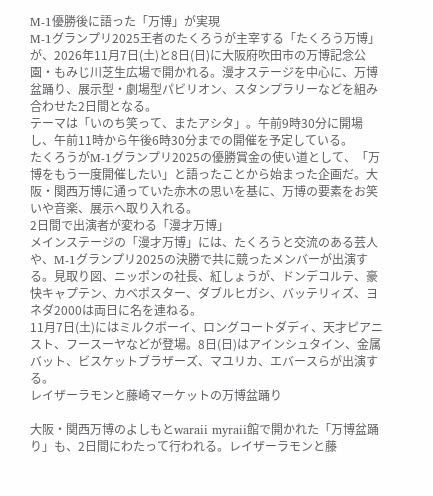M-1優勝後に語った「万博」が実現
M-1グランプリ2025王者のたくろうが主宰する「たくろう万博」が、2026年11月7日(土)と8日(日)に大阪府吹田市の万博記念公園・もみじ川芝生広場で開かれる。漫才ステージを中心に、万博盆踊り、展示型・劇場型パビリオン、スタンプラリーなどを組み合わせた2日間となる。
テーマは「いのち笑って、またアシタ」。午前9時30分に開場し、午前11時から午後6時30分までの開催を予定している。
たくろうがM-1グランプリ2025の優勝賞金の使い道として、「万博をもう一度開催したい」と語ったことから始まった企画だ。大阪・関西万博に通っていた赤木の思いを基に、万博の要素をお笑いや音楽、展示へ取り入れる。
2日間で出演者が変わる「漫才万博」
メインステージの「漫才万博」には、たくろうと交流のある芸人や、M-1グランプリ2025の決勝で共に競ったメンバーが出演する。見取り図、ニッポンの社長、紅しょうが、ドンデコルテ、豪快キャプテン、カベポスター、ダブルヒガシ、バッテリィズ、ヨネダ2000は両日に名を連ねる。
11月7日(土)にはミルクボーイ、ロングコートダディ、天才ピアニスト、フースーヤなどが登場。8日(日)はアインシュタイン、金属バット、ビスケットブラザーズ、マユリカ、エバースらが出演する。
レイザーラモンと藤崎マーケットの万博盆踊り

大阪・関西万博のよしもとwaraii myraii館で開かれた「万博盆踊り」も、2日間にわたって行われる。レイザーラモンと藤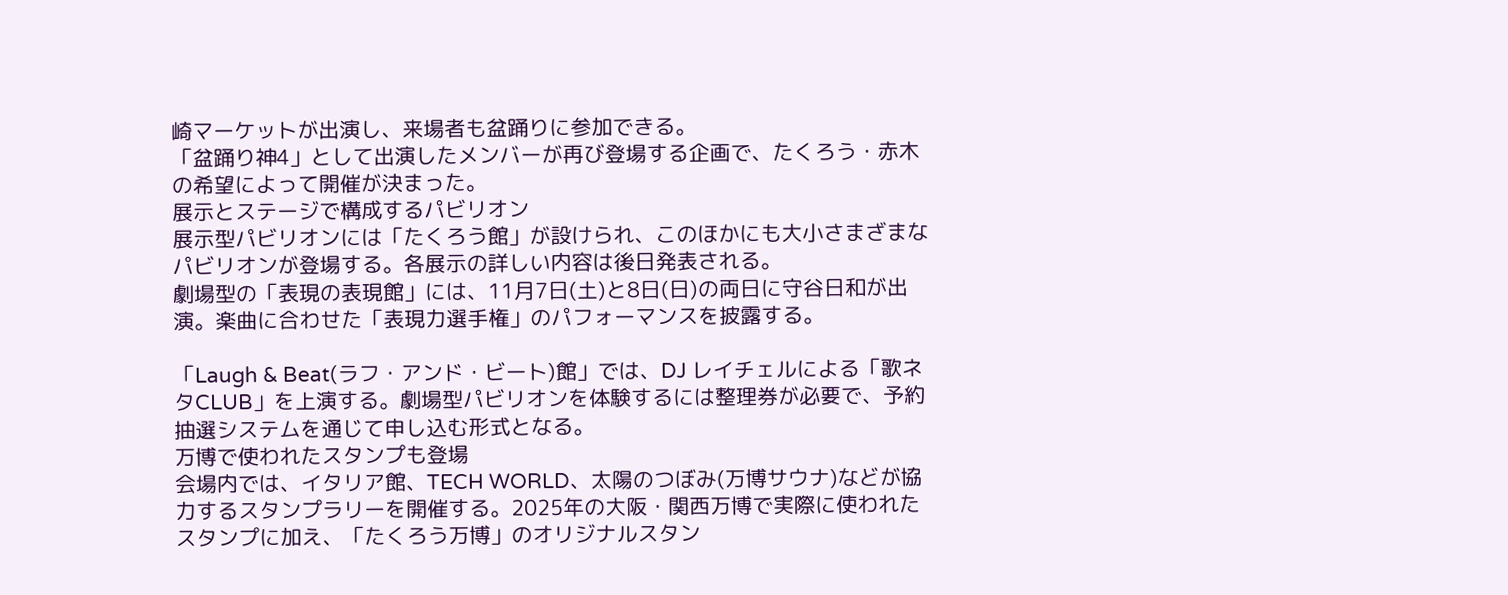崎マーケットが出演し、来場者も盆踊りに参加できる。
「盆踊り神4」として出演したメンバーが再び登場する企画で、たくろう・赤木の希望によって開催が決まった。
展示とステージで構成するパビリオン
展示型パビリオンには「たくろう館」が設けられ、このほかにも大小さまざまなパビリオンが登場する。各展示の詳しい内容は後日発表される。
劇場型の「表現の表現館」には、11月7日(土)と8日(日)の両日に守谷日和が出演。楽曲に合わせた「表現力選手権」のパフォーマンスを披露する。

「Laugh & Beat(ラフ・アンド・ビート)館」では、DJ レイチェルによる「歌ネタCLUB」を上演する。劇場型パビリオンを体験するには整理券が必要で、予約抽選システムを通じて申し込む形式となる。
万博で使われたスタンプも登場
会場内では、イタリア館、TECH WORLD、太陽のつぼみ(万博サウナ)などが協力するスタンプラリーを開催する。2025年の大阪・関西万博で実際に使われたスタンプに加え、「たくろう万博」のオリジナルスタン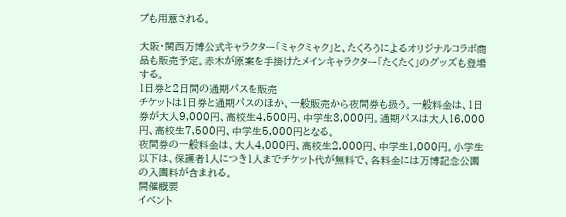プも用意される。

大阪・関西万博公式キャラクター「ミャクミャク」と、たくろうによるオリジナルコラボ商品も販売予定。赤木が原案を手掛けたメインキャラクター「たくたく」のグッズも登場する。
1日券と2日間の通期パスを販売
チケットは1日券と通期パスのほか、一般販売から夜間券も扱う。一般料金は、1日券が大人9,000円、高校生4,500円、中学生3,000円。通期パスは大人16,000円、高校生7,500円、中学生5,000円となる。
夜間券の一般料金は、大人4,000円、高校生2,000円、中学生1,000円。小学生以下は、保護者1人につき1人までチケット代が無料で、各料金には万博記念公園の入園料が含まれる。
開催概要
イベント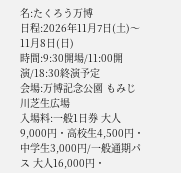名:たくろう万博
日程:2026年11月7日(土)〜11月8日(日)
時間:9:30開場/11:00開演/18:30終演予定
会場:万博記念公園 もみじ川芝生広場
入場料:一般1日券 大人9,000円・高校生4,500円・中学生3,000円/一般通期パス 大人16,000円・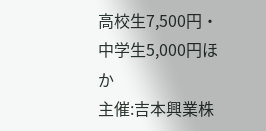高校生7,500円・中学生5,000円ほか
主催:吉本興業株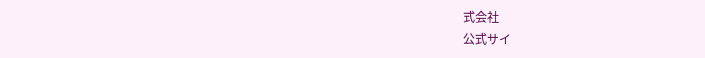式会社
公式サイ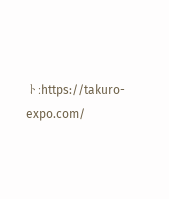ト:https://takuro-expo.com/